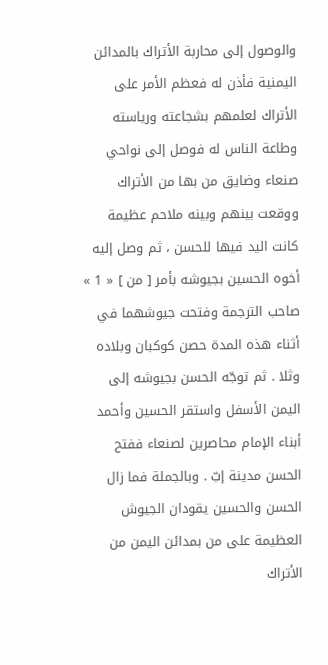والوصول إلى محاربة الأتراك بالمدائن اليمنية فأذن له فعظم الأمر على الأتراك لعلمهم بشجاعته ورياسته وطاعة الناس له فوصل إلى نواحي صنعاء وضايق من بها من الأتراك ووقعت بينهم وبينه ملاحم عظيمة كانت اليد فيها للحسن ، ثم وصل إليه أخوه الحسين بجيوشه بأمر [ من ] « 1 » صاحب الترجمة وفتحت جيوشهما في أثناء هذه المدة حصن كوكبان وبلاده وثلا . ثم توجّه الحسن بجيوشه إلى اليمن الأسفل واستقر الحسين وأحمد أبناء الإمام محاصرين لصنعاء ففتح الحسن مدينة إبّ . وبالجملة فما زال الحسن والحسين يقودان الجيوش العظيمة على من بمدائن اليمن من الأتراك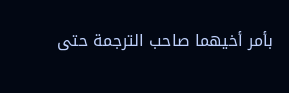بأمر أخيهما صاحب الترجمة حتى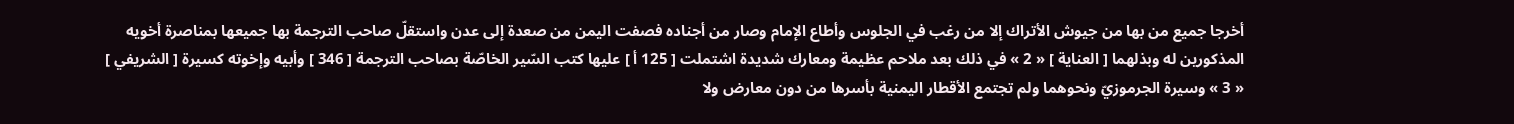أخرجا جميع من بها من جيوش الأتراك إلا من رغب في الجلوس وأطاع الإمام وصار من أجناده فصفت اليمن من صعدة إلى عدن واستقلّ صاحب الترجمة بها جميعها بمناصرة أخويه المذكورين له وبذلهما [ العناية ] « 2 » في ذلك بعد ملاحم عظيمة ومعارك شديدة اشتملت [ 125 أ ] عليها كتب السّير الخاصّة بصاحب الترجمة [ 346 ] وأبيه وإخوته كسيرة [ الشريفي ] « 3 » وسيرة الجرموزيّ ونحوهما ولم تجتمع الأقطار اليمنية بأسرها من دون معارض ولا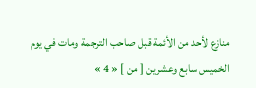منازع لأحد من الأئمة قبل صاحب الترجمة ومات في يوم الخميس سابع وعشرين [ من ] « 4 »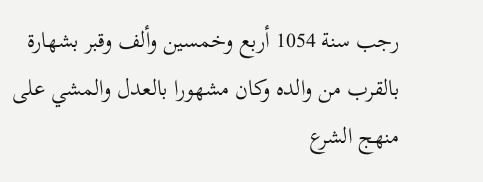رجب سنة 1054 أربع وخمسين وألف وقبر بشهارة بالقرب من والده وكان مشهورا بالعدل والمشي على منهج الشرع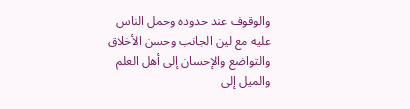والوقوف عند حدوده وحمل الناس عليه مع لين الجانب وحسن الأخلاق والتواضع والإحسان إلى أهل العلم والميل إلى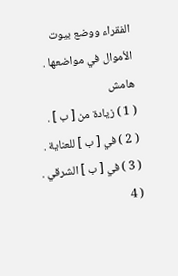الفقراء ووضع بيوت الأموال في مواضعها .
هامش
( 1 ) زيادة من [ ب ] .
( 2 ) في [ ب ] للعناية .
( 3 ) في [ ب ] الشرقي .
( 4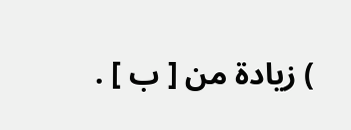) زيادة من [ ب ] .